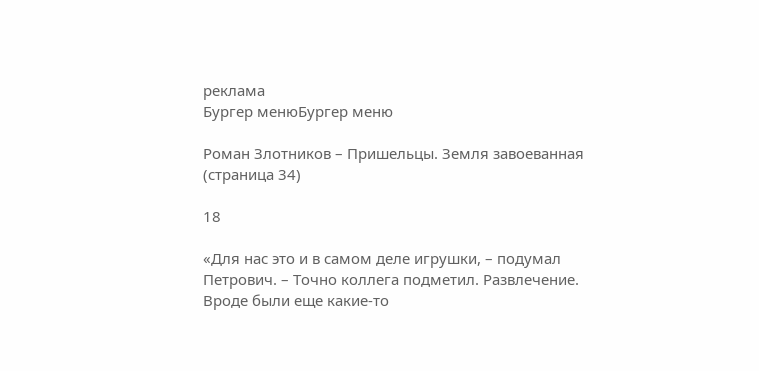реклама
Бургер менюБургер меню

Роман Злотников – Пришельцы. Земля завоеванная (страница 34)

18

«Для нас это и в самом деле игрушки, – подумал Петрович. – Точно коллега подметил. Развлечение. Вроде были еще какие-то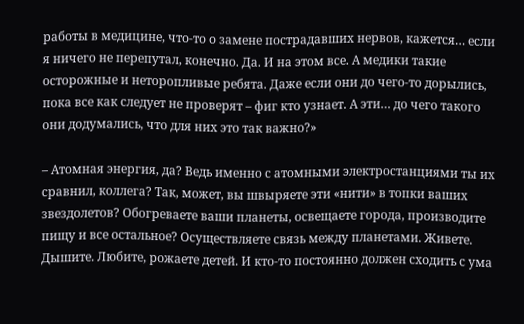работы в медицине, что-то о замене пострадавших нервов, кажется… если я ничего не перепутал, конечно. Да. И на этом все. А медики такие осторожные и неторопливые ребята. Даже если они до чего-то дорылись, пока все как следует не проверят – фиг кто узнает. А эти… до чего такого они додумались, что для них это так важно?»

– Атомная энергия, да? Ведь именно с атомными электростанциями ты их сравнил, коллега? Так, может, вы швыряете эти «нити» в топки ваших звездолетов? Обогреваете ваши планеты, освещаете города, производите пищу и все остальное? Осуществляете связь между планетами. Живете. Дышите. Любите, рожаете детей. И кто-то постоянно должен сходить с ума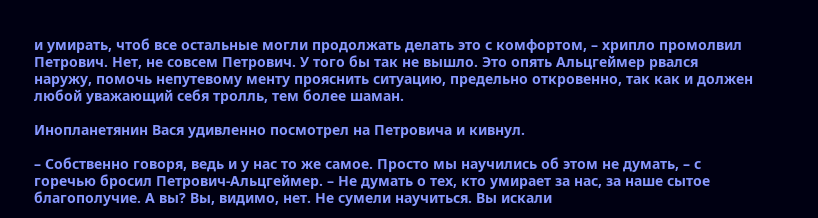и умирать, чтоб все остальные могли продолжать делать это с комфортом, – хрипло промолвил Петрович. Нет, не совсем Петрович. У того бы так не вышло. Это опять Альцгеймер рвался наружу, помочь непутевому менту прояснить ситуацию, предельно откровенно, так как и должен любой уважающий себя тролль, тем более шаман.

Инопланетянин Вася удивленно посмотрел на Петровича и кивнул.

– Собственно говоря, ведь и у нас то же самое. Просто мы научились об этом не думать, – с горечью бросил Петрович-Альцгеймер. – Не думать о тех, кто умирает за нас, за наше сытое благополучие. А вы? Вы, видимо, нет. Не сумели научиться. Вы искали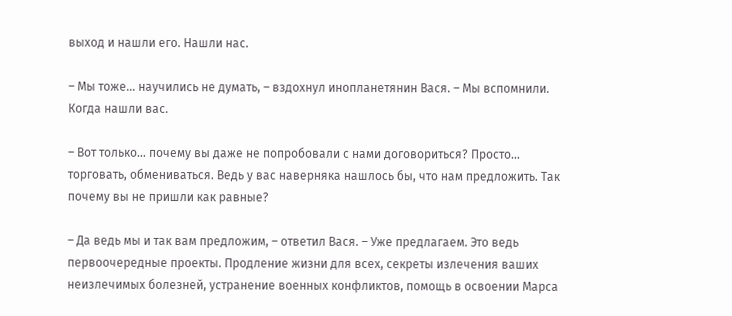выход и нашли его. Нашли нас.

– Мы тоже… научились не думать, – вздохнул инопланетянин Вася. – Мы вспомнили. Когда нашли вас.

– Вот только… почему вы даже не попробовали с нами договориться? Просто… торговать, обмениваться. Ведь у вас наверняка нашлось бы, что нам предложить. Так почему вы не пришли как равные?

– Да ведь мы и так вам предложим, – ответил Вася. – Уже предлагаем. Это ведь первоочередные проекты. Продление жизни для всех, секреты излечения ваших неизлечимых болезней, устранение военных конфликтов, помощь в освоении Марса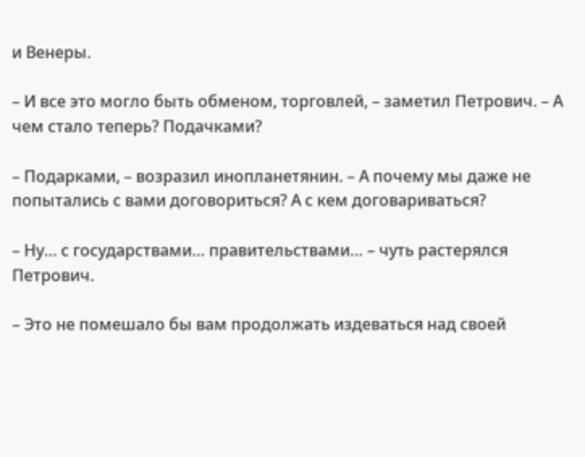и Венеры.

– И все это могло быть обменом, торговлей, – заметил Петрович. – А чем стало теперь? Подачками?

– Подарками, – возразил инопланетянин. – А почему мы даже не попытались с вами договориться? А с кем договариваться?

– Ну… с государствами… правительствами… – чуть растерялся Петрович.

– Это не помешало бы вам продолжать издеваться над своей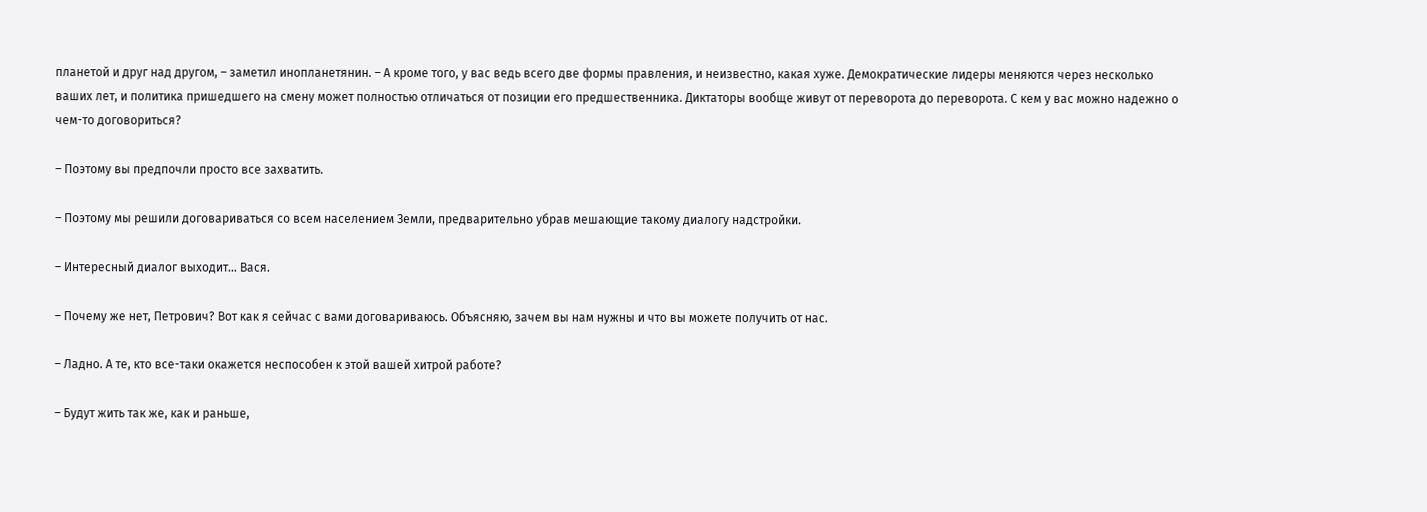планетой и друг над другом, – заметил инопланетянин. – А кроме того, у вас ведь всего две формы правления, и неизвестно, какая хуже. Демократические лидеры меняются через несколько ваших лет, и политика пришедшего на смену может полностью отличаться от позиции его предшественника. Диктаторы вообще живут от переворота до переворота. С кем у вас можно надежно о чем-то договориться?

– Поэтому вы предпочли просто все захватить.

– Поэтому мы решили договариваться со всем населением Земли, предварительно убрав мешающие такому диалогу надстройки.

– Интересный диалог выходит… Вася.

– Почему же нет, Петрович? Вот как я сейчас с вами договариваюсь. Объясняю, зачем вы нам нужны и что вы можете получить от нас.

– Ладно. А те, кто все-таки окажется неспособен к этой вашей хитрой работе?

– Будут жить так же, как и раньше,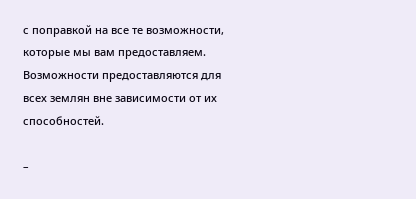с поправкой на все те возможности, которые мы вам предоставляем. Возможности предоставляются для всех землян вне зависимости от их способностей.

–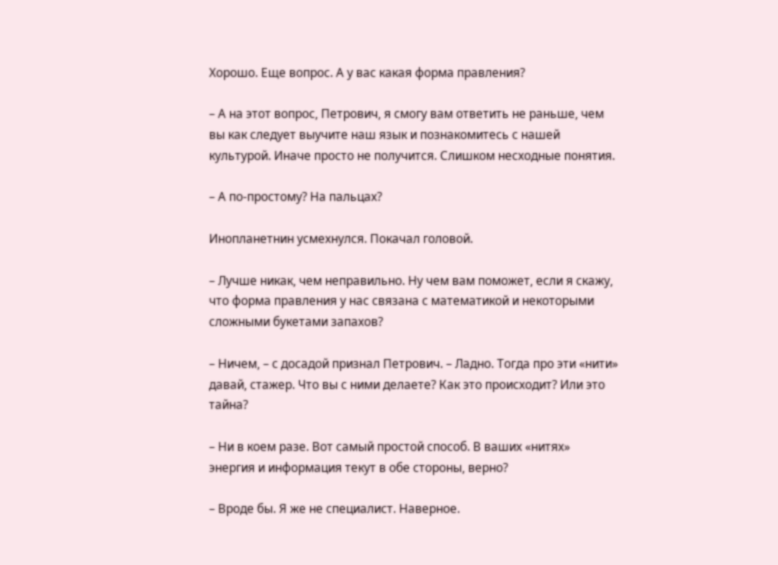Хорошо. Еще вопрос. А у вас какая форма правления?

– А на этот вопрос, Петрович, я смогу вам ответить не раньше, чем вы как следует выучите наш язык и познакомитесь с нашей культурой. Иначе просто не получится. Слишком несходные понятия.

– А по-простому? На пальцах?

Инопланетнин усмехнулся. Покачал головой.

– Лучше никак, чем неправильно. Ну чем вам поможет, если я скажу, что форма правления у нас связана с математикой и некоторыми сложными букетами запахов?

– Ничем, – с досадой признал Петрович. – Ладно. Тогда про эти «нити» давай, стажер. Что вы с ними делаете? Как это происходит? Или это тайна?

– Ни в коем разе. Вот самый простой способ. В ваших «нитях» энергия и информация текут в обе стороны, верно?

– Вроде бы. Я же не специалист. Наверное.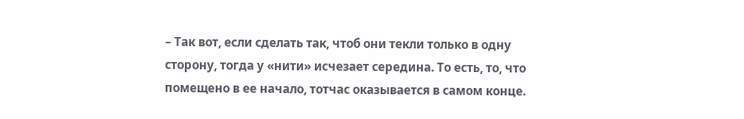– Так вот, если сделать так, чтоб они текли только в одну сторону, тогда у «нити» исчезает середина. То есть, то, что помещено в ее начало, тотчас оказывается в самом конце.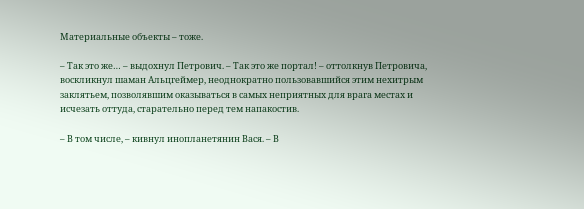Материальные объекты – тоже.

– Так это же… – выдохнул Петрович. – Так это же портал! – оттолкнув Петровича, воскликнул шаман Альцгеймер, неоднократно пользовавшийся этим нехитрым заклятьем, позволявшим оказываться в самых неприятных для врага местах и исчезать оттуда, старательно перед тем напакостив.

– В том числе, – кивнул инопланетянин Вася. – В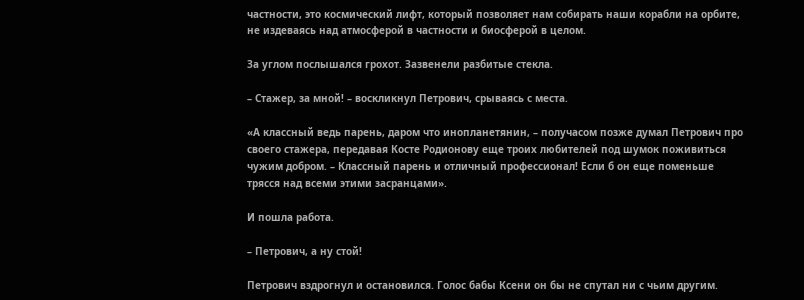частности, это космический лифт, который позволяет нам собирать наши корабли на орбите, не издеваясь над атмосферой в частности и биосферой в целом.

За углом послышался грохот. Зазвенели разбитые стекла.

– Стажер, за мной! – воскликнул Петрович, срываясь с места.

«А классный ведь парень, даром что инопланетянин, – получасом позже думал Петрович про своего стажера, передавая Косте Родионову еще троих любителей под шумок поживиться чужим добром. – Классный парень и отличный профессионал! Если б он еще поменьше трясся над всеми этими засранцами».

И пошла работа.

– Петрович, а ну стой!

Петрович вздрогнул и остановился. Голос бабы Ксени он бы не спутал ни с чьим другим.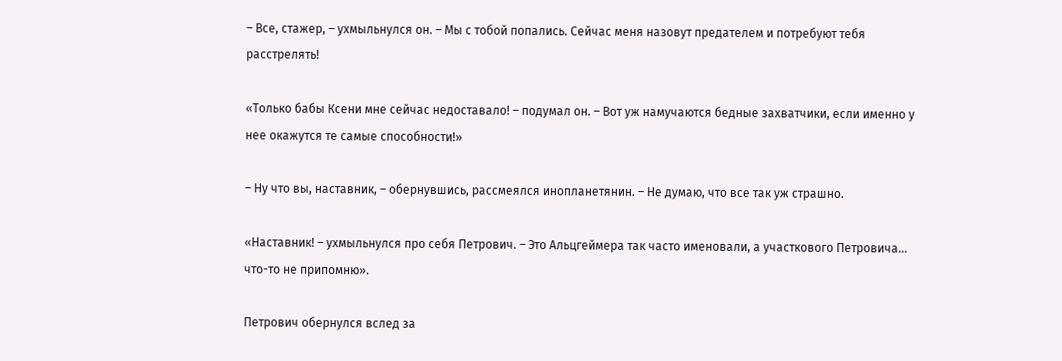– Все, стажер, – ухмыльнулся он. – Мы с тобой попались. Сейчас меня назовут предателем и потребуют тебя расстрелять!

«Только бабы Ксени мне сейчас недоставало! – подумал он. – Вот уж намучаются бедные захватчики, если именно у нее окажутся те самые способности!»

– Ну что вы, наставник, – обернувшись, рассмеялся инопланетянин. – Не думаю, что все так уж страшно.

«Наставник! – ухмыльнулся про себя Петрович. – Это Альцгеймера так часто именовали, а участкового Петровича… что-то не припомню».

Петрович обернулся вслед за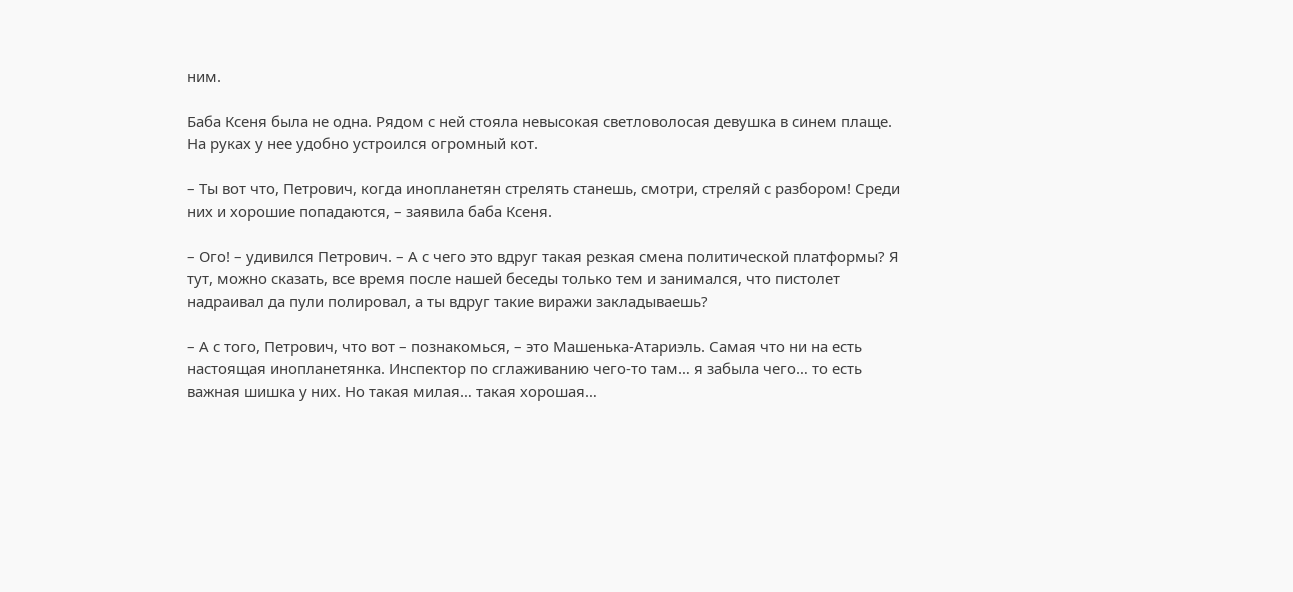ним.

Баба Ксеня была не одна. Рядом с ней стояла невысокая светловолосая девушка в синем плаще. На руках у нее удобно устроился огромный кот.

– Ты вот что, Петрович, когда инопланетян стрелять станешь, смотри, стреляй с разбором! Среди них и хорошие попадаются, – заявила баба Ксеня.

– Ого! – удивился Петрович. – А с чего это вдруг такая резкая смена политической платформы? Я тут, можно сказать, все время после нашей беседы только тем и занимался, что пистолет надраивал да пули полировал, а ты вдруг такие виражи закладываешь?

– А с того, Петрович, что вот – познакомься, – это Машенька-Атариэль. Самая что ни на есть настоящая инопланетянка. Инспектор по сглаживанию чего-то там… я забыла чего… то есть важная шишка у них. Но такая милая… такая хорошая…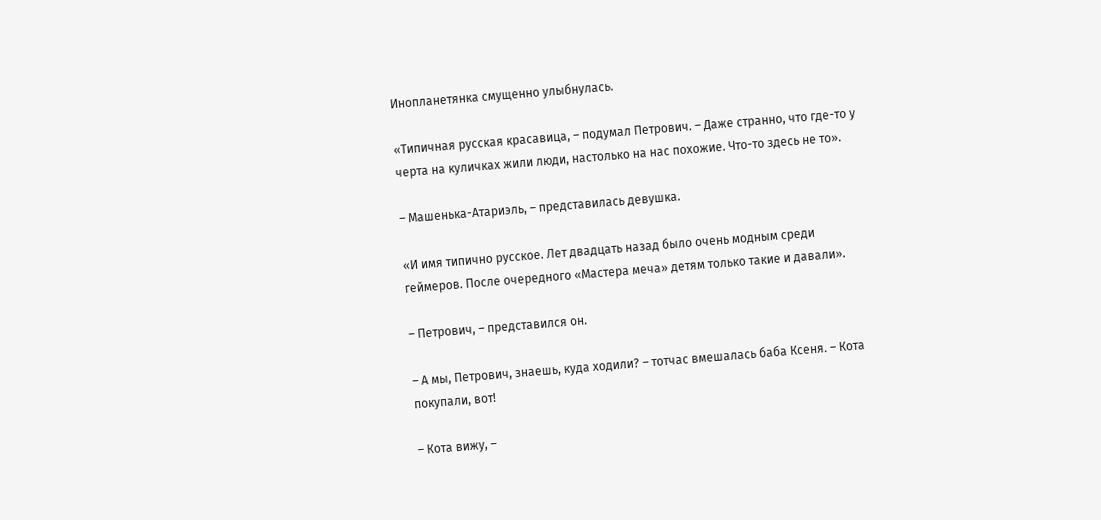Инопланетянка смущенно улыбнулась.

«Типичная русская красавица, – подумал Петрович. – Даже странно, что где-то у черта на куличках жили люди, настолько на нас похожие. Что-то здесь не то».

– Машенька-Атариэль, – представилась девушка.

«И имя типично русское. Лет двадцать назад было очень модным среди геймеров. После очередного «Мастера меча» детям только такие и давали».

– Петрович, – представился он.

– А мы, Петрович, знаешь, куда ходили? – тотчас вмешалась баба Ксеня. – Кота покупали, вот!

– Кота вижу, –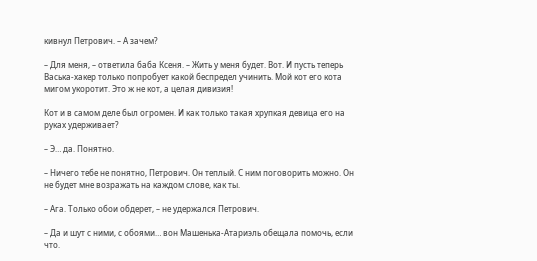кивнул Петрович. – А зачем?

– Для меня, – ответила баба Ксеня. – Жить у меня будет. Вот. И пусть теперь Васька-хакер только попробует какой беспредел учинить. Мой кот его кота мигом укоротит. Это ж не кот, а целая дивизия!

Кот и в самом деле был огромен. И как только такая хрупкая девица его на руках удерживает?

– Э… да. Понятно.

– Ничего тебе не понятно, Петрович. Он теплый. С ним поговорить можно. Он не будет мне возражать на каждом слове, как ты.

– Ага. Только обои обдерет, – не удержался Петрович.

– Да и шут с ними, с обоями… вон Машенька-Атариэль обещала помочь, если что.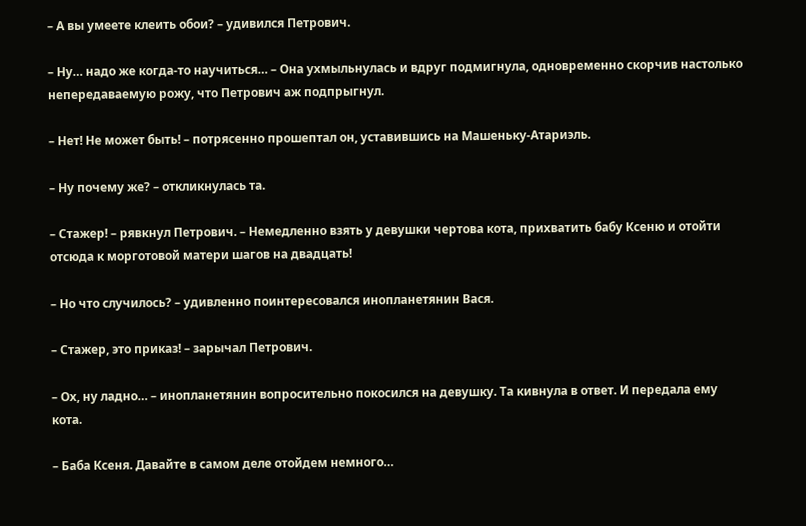– А вы умеете клеить обои? – удивился Петрович.

– Ну… надо же когда-то научиться… – Она ухмыльнулась и вдруг подмигнула, одновременно скорчив настолько непередаваемую рожу, что Петрович аж подпрыгнул.

– Нет! Не может быть! – потрясенно прошептал он, уставившись на Машеньку-Атариэль.

– Ну почему же? – откликнулась та.

– Стажер! – рявкнул Петрович. – Немедленно взять у девушки чертова кота, прихватить бабу Ксеню и отойти отсюда к морготовой матери шагов на двадцать!

– Но что случилось? – удивленно поинтересовался инопланетянин Вася.

– Стажер, это приказ! – зарычал Петрович.

– Ох, ну ладно… – инопланетянин вопросительно покосился на девушку. Та кивнула в ответ. И передала ему кота.

– Баба Ксеня. Давайте в самом деле отойдем немного…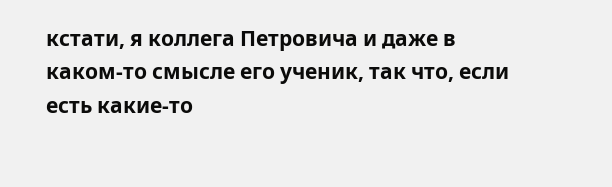кстати, я коллега Петровича и даже в каком-то смысле его ученик, так что, если есть какие-то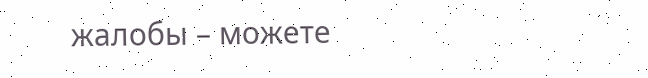жалобы – можете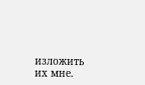изложить их мне.